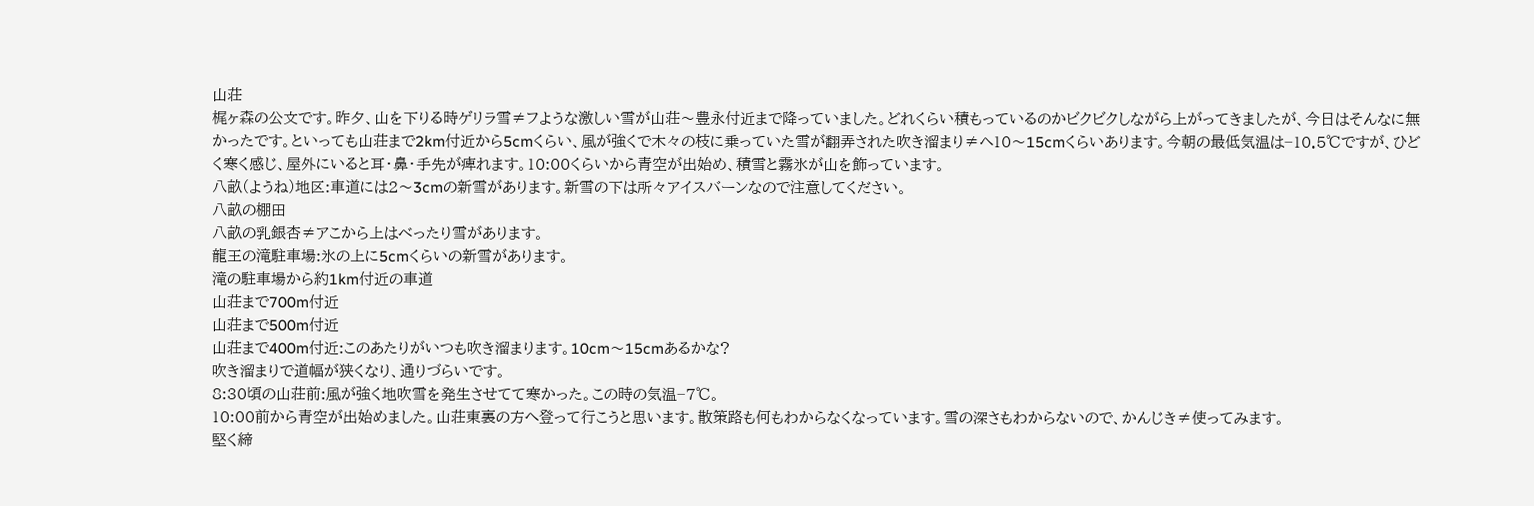山荘
梶ヶ森の公文です。昨夕、山を下りる時ゲリラ雪≠フような激しい雪が山荘〜豊永付近まで降っていました。どれくらい積もっているのかビクビクしながら上がってきましたが、今日はそんなに無かったです。といっても山荘まで2km付近から5cmくらい、風が強くで木々の枝に乗っていた雪が翻弄された吹き溜まり≠ヘ10〜15cmくらいあります。今朝の最低気温は−10.5℃ですが、ひどく寒く感じ、屋外にいると耳・鼻・手先が痺れます。10:00くらいから青空が出始め、積雪と霧氷が山を飾っています。
八畝(ようね)地区:車道には2〜3cmの新雪があります。新雪の下は所々アイスバーンなので注意してください。
八畝の棚田
八畝の乳銀杏≠アこから上はべったり雪があります。
龍王の滝駐車場:氷の上に5cmくらいの新雪があります。
滝の駐車場から約1km付近の車道
山荘まで700m付近
山荘まで500m付近
山荘まで400m付近:このあたりがいつも吹き溜まります。10cm〜15cmあるかな?
吹き溜まりで道幅が狭くなり、通りづらいです。
8:30頃の山荘前:風が強く地吹雪を発生させてて寒かった。この時の気温−7℃。
10:00前から青空が出始めました。山荘東裏の方へ登って行こうと思います。散策路も何もわからなくなっています。雪の深さもわからないので、かんじき≠使ってみます。
堅く締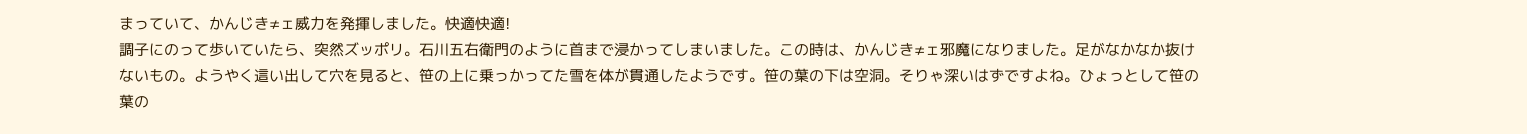まっていて、かんじき≠ェ威力を発揮しました。快適快適!
調子にのって歩いていたら、突然ズッポリ。石川五右衛門のように首まで浸かってしまいました。この時は、かんじき≠ェ邪魔になりました。足がなかなか抜けないもの。ようやく這い出して穴を見ると、笹の上に乗っかってた雪を体が貫通したようです。笹の葉の下は空洞。そりゃ深いはずですよね。ひょっとして笹の葉の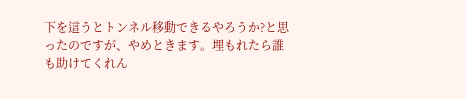下を這うとトンネル移動できるやろうか?と思ったのですが、やめときます。埋もれたら誰も助けてくれん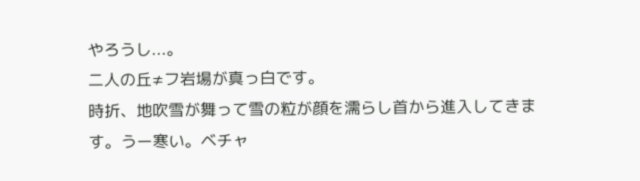やろうし...。
二人の丘≠フ岩場が真っ白です。
時折、地吹雪が舞って雪の粒が顔を濡らし首から進入してきます。うー寒い。ベチャ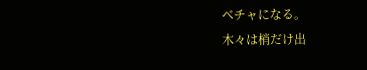ベチャになる。
木々は梢だけ出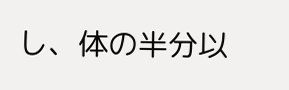し、体の半分以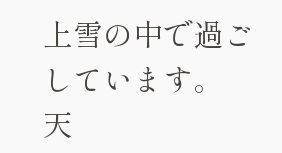上雪の中で過ごしています。
天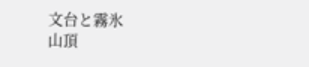文台と霧氷
山頂